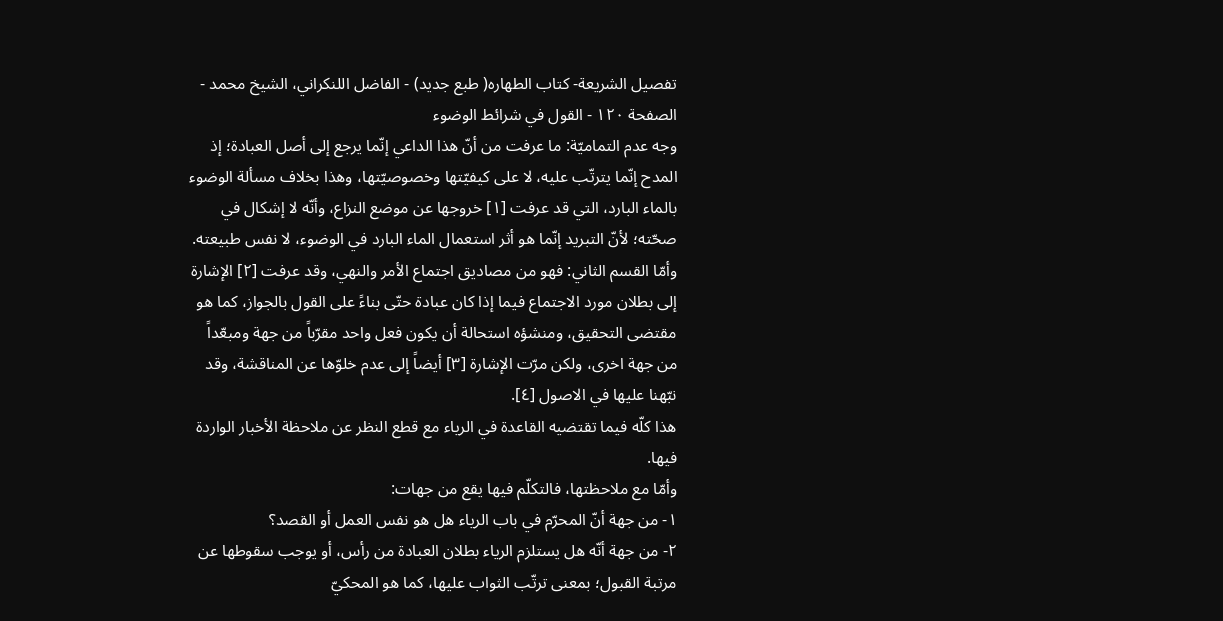تفصيل الشريعة- كتاب الطهاره( طبع جديد) - الفاضل اللنكراني، الشيخ محمد - الصفحة ١٢٠ - القول في شرائط الوضوء
وجه عدم التماميّة: ما عرفت من أنّ هذا الداعي إنّما يرجع إلى أصل العبادة؛ إذ المدح إنّما يترتّب عليه، لا على كيفيّتها وخصوصيّتها، وهذا بخلاف مسألة الوضوء بالماء البارد، التي قد عرفت [١] خروجها عن موضع النزاع، وأنّه لا إشكال في صحّته؛ لأنّ التبريد إنّما هو أثر استعمال الماء البارد في الوضوء، لا نفس طبيعته.
وأمّا القسم الثاني: فهو من مصاديق اجتماع الأمر والنهي، وقد عرفت [٢] الإشارة إلى بطلان مورد الاجتماع فيما إذا كان عبادة حتّى بناءً على القول بالجواز، كما هو مقتضى التحقيق، ومنشؤه استحالة أن يكون فعل واحد مقرّباً من جهة ومبعّداً من جهة اخرى، ولكن مرّت الإشارة [٣] أيضاً إلى عدم خلوّها عن المناقشة، وقد نبّهنا عليها في الاصول [٤].
هذا كلّه فيما تقتضيه القاعدة في الرياء مع قطع النظر عن ملاحظة الأخبار الواردة فيها.
وأمّا مع ملاحظتها، فالتكلّم فيها يقع من جهات:
١- من جهة أنّ المحرّم في باب الرياء هل هو نفس العمل أو القصد؟
٢- من جهة أنّه هل يستلزم الرياء بطلان العبادة من رأس، أو يوجب سقوطها عن مرتبة القبول؛ بمعنى ترتّب الثواب عليها، كما هو المحكيّ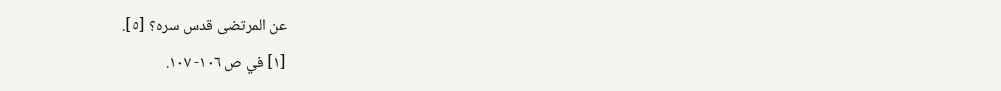عن المرتضى قدس سره؟ [٥].
[١] في ص ١٠٦- ١٠٧.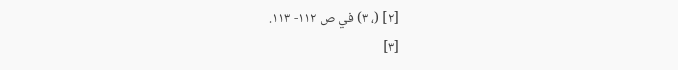[٢] (، ٣) في ص ١١٢- ١١٣.
[٣]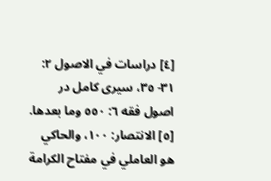[٤] دراسات في الاصول ٢: ٣١- ٣٥، سيرى كامل در اصول فقه ٦: ٥٥٠ وما بعدها.
[٥] الانتصار: ١٠٠، والحاكي هو العاملي في مفتاح الكرامة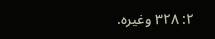٢: ٣٢٨ وغيره.